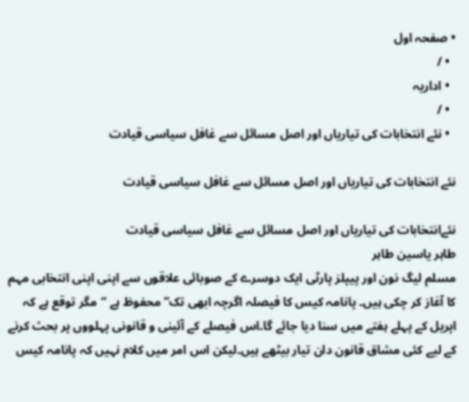• صفحہ اول
  • /
  • اداریہ
  • /
  • نئے انتخابات کی تیاریاں اور اصل مسائل سے غافل سیاسی قیادت

نئے انتخابات کی تیاریاں اور اصل مسائل سے غافل سیاسی قیادت

نئےانتخابات کی تیاریاں اور اصل مسائل سے غافل سیاسی قیادت
طاہر یاسین طاہر
مسلم لیگ نون اور پیپلز پارٹی ایک دوسرے کے صوبائی علاقوں سے اپنی اپنی انتخابی مہم کا آغاز کر چکی ہیں۔ پانامہ کیس کا فیصلہ اگرچہ ابھی تک” محفوظ ہے “مگر توقع ہے کہ اپریل کے پہلے ہفتے میں سنا دیا جائے گا۔اس فیصلے کے آئینی و قانونی پہلووں پر بحث کرنے کے لیے کئی مشاق قانون دان تیار بیٹھے ہیں۔لیکن اس امر میں کلام نہیں کہ پانامہ کیس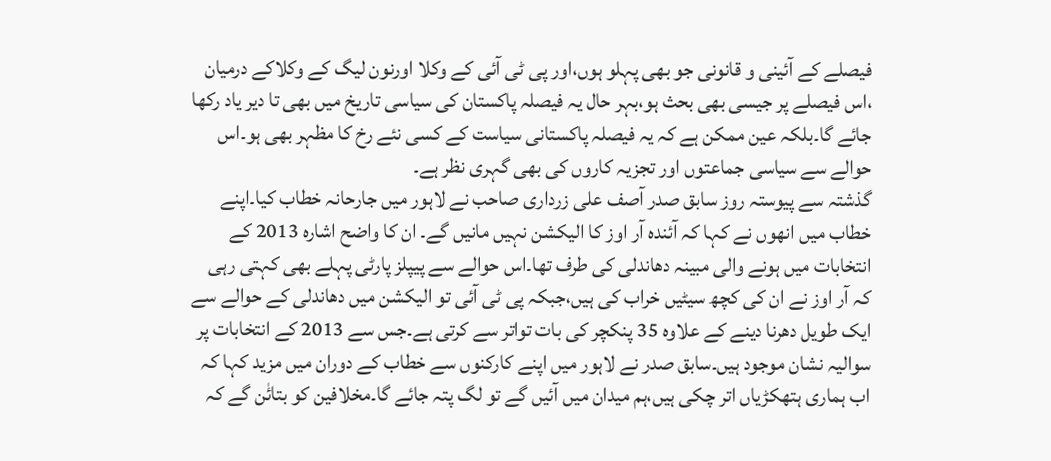فیصلے کے آئینی و قانونی جو بھی پہلو ہوں،اور پی ٹی آئی کے وکلا اورنون لیگ کے وکلاکے درمیان ،اس فیصلے پر جیسی بھی بحث ہو،بہر حال یہ فیصلہ پاکستان کی سیاسی تاریخ میں بھی تا دیر یاد رکھا جائے گا۔بلکہ عین ممکن ہے کہ یہ فیصلہ پاکستانی سیاست کے کسی نئے رخ کا مظہر بھی ہو۔اس حوالے سے سیاسی جماعتوں اور تجزیہ کاروں کی بھی گہری نظر ہے۔
گذشتہ سے پیوستہ روز سابق صدر آصف علی زرداری صاحب نے لاہور میں جارحانہ خطاب کیا۔اپنے خطاب میں انھوں نے کہا کہ آئندہ آر اوز کا الیکشن نہیں مانیں گے۔ ان کا واضح اشارہ 2013 کے انتخابات میں ہونے والی مبینہ دھاندلی کی طرف تھا۔اس حوالے سے پیپلز پارٹی پہلے بھی کہتی رہی کہ آر اوز نے ان کی کچھ سیٹیں خراب کی ہیں،جبکہ پی ٹی آئی تو الیکشن میں دھاندلی کے حوالے سے ایک طویل دھرنا دینے کے علاوہ 35 پنکچر کی بات تواتر سے کرتی ہے۔جس سے 2013 کے انتخابات پر سوالیہ نشان موجود ہیں۔سابق صدر نے لاہور میں اپنے کارکنوں سے خطاب کے دوران میں مزید کہا کہ اب ہماری ہتھکڑیاں اتر چکی ہیں،ہم میدان میں آئیں گے تو لگ پتہ جائے گا۔مخلافین کو بتائٰن گے کہ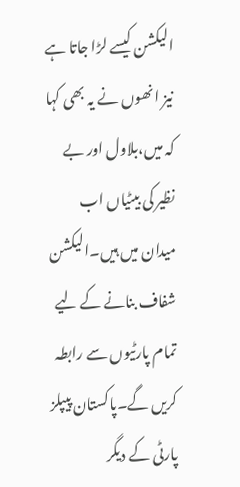الیکشن کیسے لڑا جاتا ہے نیز انھوں نے یہ بھی کہا کہ میں،بلاول اور بے نظیر کی بیٹیاں اب میدان میں ہیں۔الیکشن شفاف بنانے کے لیے تمام پارٹیوں سے رابطہ کریں گے۔پاکستان پیپلز پارٹی کے دیگر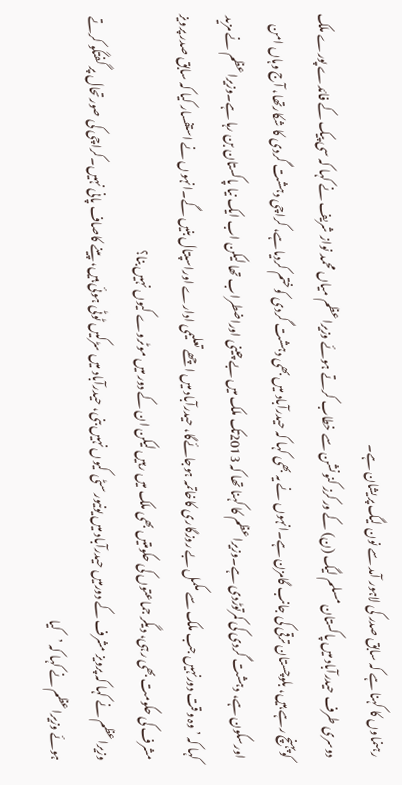رہنماوں کا کہنا ہے کہ سابق صدر کی لاہور آمد سے نون لیگ پریشان ہے۔
دوسری طرف حیدرآباد میں پاکستان مسلم لیگ (ن) کے ورکرز کنونشن سے خطاب کرتے ہوئے وزیراعظم میاں محمد نواز شریف نے کہا کہ سی پیک کے فائدے پورے ملک کوپہنچ رہے ہیں، بلوچستان ترقی کی جانب گامزن ہے۔انہوں نے یہ بھی کہا کہ حیدرآباد میں بھی دہشت گردی کوختم کردیاہے، کراچی دہشت گردی کا شکارتھا، آج وہاں امن اورسکون ہے، دہشت گردی کی کمرتوڑدی ہے۔وزیراعظم کا کہنا تھا کہ 2013تک ملک میں بے چینی اوراضطراب تھا لیکن اب ایک نیا پاکستان بن رہا ہے۔وزیراعظم نے مزید کہا کہ ’وہ وقت دورنہیں جب ملک سے مکمل بے روزگاری کاخاتمہ ہوجائےگا، حیدرآباد میں اچھے تعلیمی ادارے اوراسپتال بنیں گے۔انہوں نے استفسار کیا کہ سابق صدر پرویز مشرف کی حکومت بھی رہی، دیگر جماعتوں کی حکومتیں بھی ملک میں رہیں لیکن ان کے دور میں موٹروے کیوں نہیں بنا؟
وزیراعظم نے کہا کہ پرویز مشرف کے دورمیں حیدرآباد میں یونیورسٹی کیوں نہیں بنی، حیدرآباد میں سڑکیں ٹوٹی ہوئی ہیں، پینے کاصاف پانی نہیں۔کراچی کی صورتحال پر گفتگو کرتے ہوئے وزیراعظم نے کہا کہ ’کیا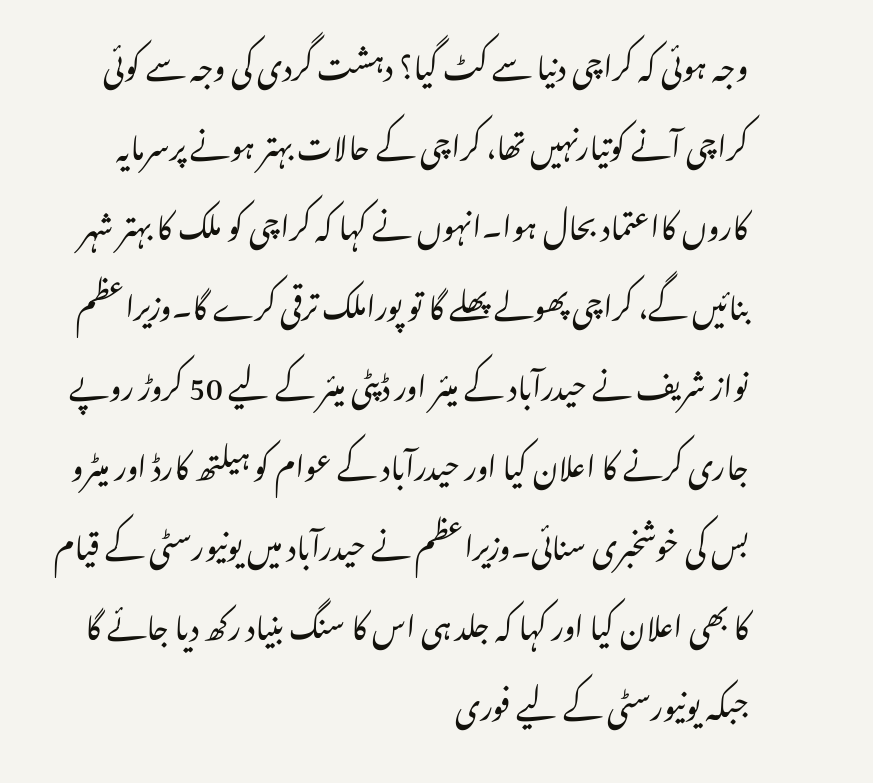وجہ ہوئی کہ کراچی دنیا سے کٹ گیا؟ دہشت گردی کی وجہ سے کوئی کراچی آنے کوتیارنہیں تھا، کراچی کے حالات بہتر ہونے پرسرمایہ کاروں کااعتماد بحال ہوا۔انہوں نے کہا کہ کراچی کو ملک کا بہتر شہر بنائیں گے، کراچی پھولے پھلے گا تو پوراملک ترقی کرے گا۔وزیراعظم نواز شریف نے حیدرآباد کے میئر اور ڈپٹی میئر کے لیے 50 کروڑ روپے جاری کرنے کا اعلان کیا اور حیدرآباد کے عوام کو ہیلتھ کارڈ اور میٹرو بس کی خوشخبری سنائی۔وزیراعظم نے حیدرآباد میں یونیورسٹی کے قیام کا بھی اعلان کیا اور کہا کہ جلد ہی اس کا سنگ بنیاد رکھ دیا جائے گا جبکہ یونیورسٹی کے لیے فوری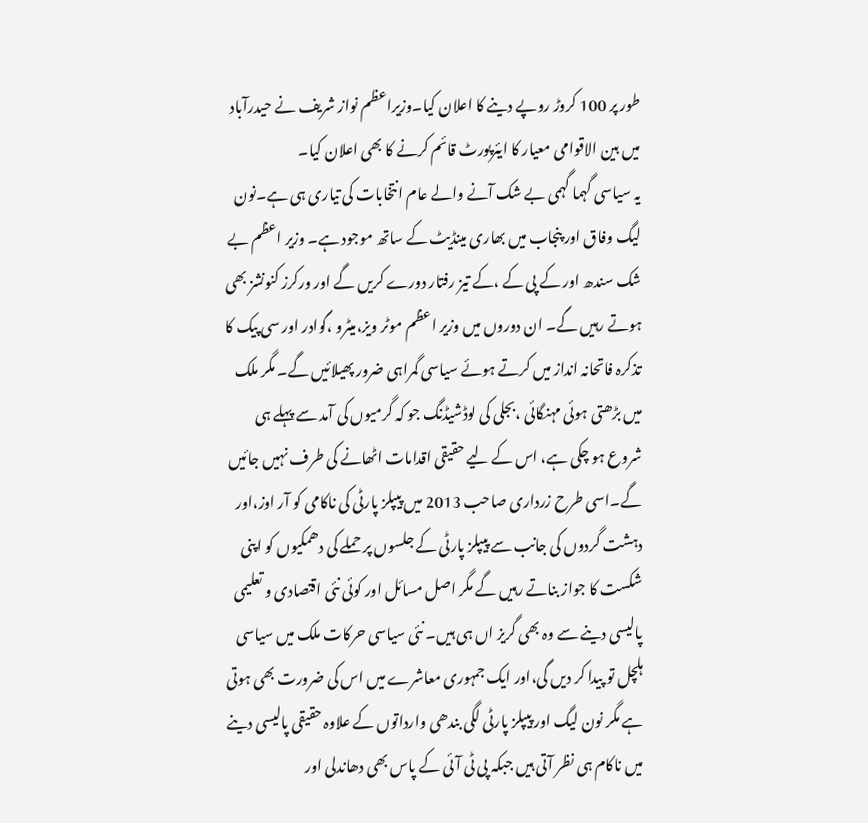طور پر 100 کروڑ روپے دینے کا اعلان کیا۔وزیراعظم نواز شریف نے حیدرآباد میں بین الاقوامی معیار کا ایئرپورٹ قائم کرنے کا بھی اعلان کیا۔
یہ سیاسی گہما گہمی بے شک آنے والے عام انتخابات کی تیاری ہی ہے۔نون لیگ وفاق اور پنجاب میں بھاری مینڈیٹ کے ساتھ موجود ہے۔ وزیر اعظم بے شک سندھ اور کے پی کے ،کے تیز رفتار دورے کریں گے اور ورکرز کنونشز بھی ہوتے رہیں گے۔ ان دوروں میں وزیر اعظم موٹر ویز،میٹرو ،گوادر اور سی پیک کا تذکرہ فاتحانہ انداز میں کرتے ہوئے سیاسی گمراہی ضرور پھیلائیں گے۔ مگر ملک میں بڑھتی ہوئی مہنگائی ،بجلی کی لوڈشیڈنگ جو کہ گرمیوں کی آمد سے پہلے ہی شروع ہو چکی ہے، اس کے لیے حقیقی اقدامات اٹھانے کی طرف نہیں جائیں گے۔اسی طرح زرداری صاحب 2013 میں پیپلز پارٹی کی ناکامی کو آر اوز،اور دہشت گردوں کی جانب سے پیپلز پارٹی کے جلسوں پر حملے کی دھمکیوں کو اپنی شکست کا جواز بناتے رہیں گے مگر اصل مسائل اور کوئی نئی اقتصادی و تعلیمی پالیسی دینے سے وہ بھی گریز اں ہی ہیں۔ نئی سیاسی حرکات ملک میں سیاسی ہلچل تو پیدا کر دیں گی،اور ایک جمہوری معاشرے میں اس کی ضرورت بھی ہوتی ہے مگر نون لیگ اور پیپلز پارٹی لگی بندھی وارداتوں کے علاوہ حقیقی پالیسی دینے میں ناکام ہی نظر آتی ہیں جبکہ پی ٹی آئی کے پاس بھی دھاندلی اور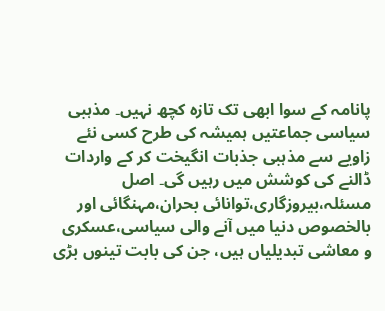پانامہ کے سوا ابھی تک تازہ کچھ نہیں۔ مذہبی سیاسی جماعتیں ہمیشہ کی طرح کسی نئے زاویے سے مذہبی جذبات انگیخت کر کے واردات ڈالنے کی کوشش میں رہیں گی۔ اصل مسئلہ،بیروزگاری،توانائی بحران،مہنگائی اور بالخصوص دنیا میں آنے والی سیاسی،عسکری و معاشی تبدیلیاں ہیں، جن کی بابت تینوں بڑی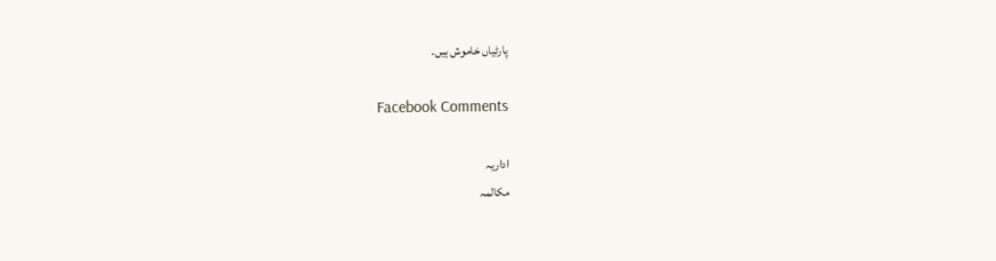پارٹیاں خاموش ہیں۔

Facebook Comments

اداریہ
مکالمہ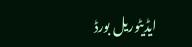ایڈیٹوریل بورڈ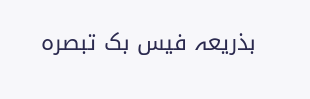بذریعہ فیس بک تبصرہ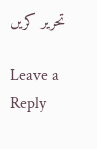تحریر کریں

Leave a Reply